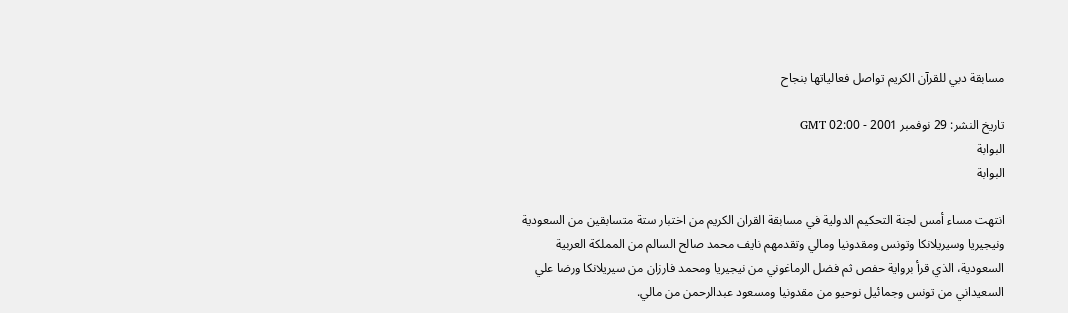مسابقة دبي للقرآن الكريم تواصل فعالياتها بنجاح

تاريخ النشر: 29 نوفمبر 2001 - 02:00 GMT
البوابة
البوابة

انتهت مساء أمس لجنة التحكيم الدولية في مسابقة القران الكريم من اختبار ستة متسابقين من السعودية ونيجيريا وسيريلانكا وتونس ومقدونيا ومالي وتقدمهم نايف محمد صالح السالم من المملكة العربية السعودية، الذي قرأ برواية حفص ثم فضل الرماغوني من نيجيريا ومحمد فارزان من سيريلانكا ورضا علي السعيداني من تونس وجمائيل نوحيو من مقدونيا ومسعود عبدالرحمن من مالي.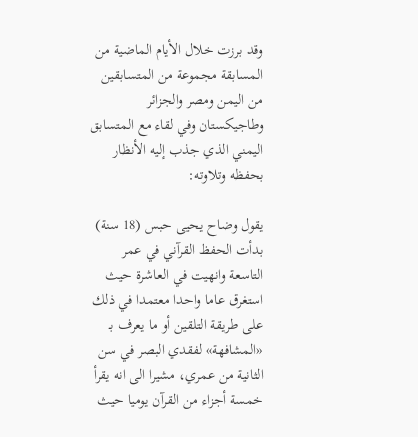وقد برزت خلال الأيام الماضية من المسابقة مجموعة من المتسابقين من اليمن ومصر والجزائر وطاجيكستان وفي لقاء مع المتسابق اليمني الذي جذب إليه الأنظار بحفظه وتلاوته:

يقول وضاح يحيى حبس (18 سنة) بدأت الحفظ القرآني في عمر التاسعة وانهيت في العاشرة حيث استغرق عاما واحدا معتمدا في ذلك على طريقة التلقين أو ما يعرف بـ «المشافهة» لفقدي البصر في سن الثانية من عمري، مشيرا الى انه يقرأ خمسة أجزاء من القرآن يوميا حيث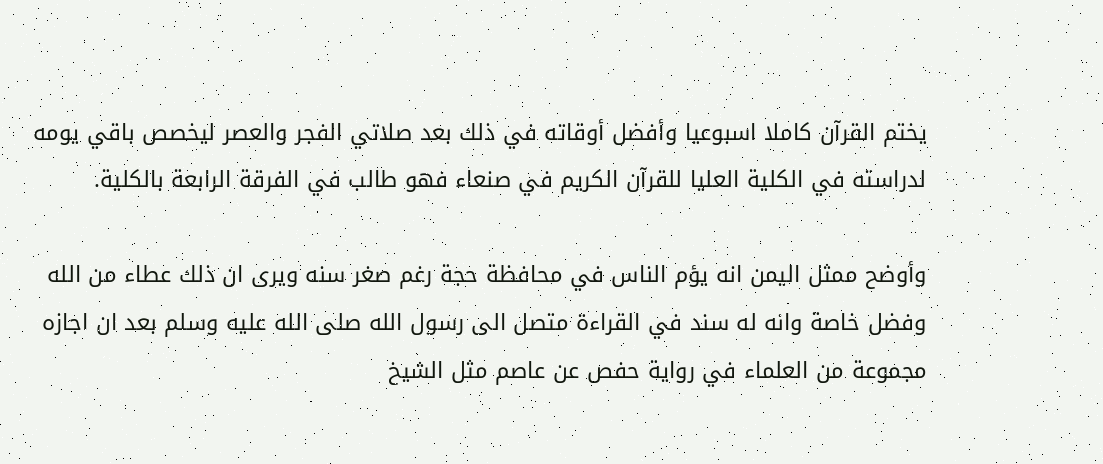يختم القرآن كاملا اسبوعيا وأفضل أوقاته في ذلك بعد صلاتي الفجر والعصر ليخصص باقي يومه لدراسته في الكلية العليا للقرآن الكريم في صنعاء فهو طالب في الفرقة الرابعة بالكلية.

وأوضح ممثل اليمن انه يؤم الناس في محافظة حجة رغم صغر سنه ويرى ان ذلك عطاء من الله وفضل خاصة وانه له سند في القراءة متصل الى رسول الله صلى الله عليه وسلم بعد ان اجازه مجموعة من العلماء في رواية حفص عن عاصم مثل الشيخ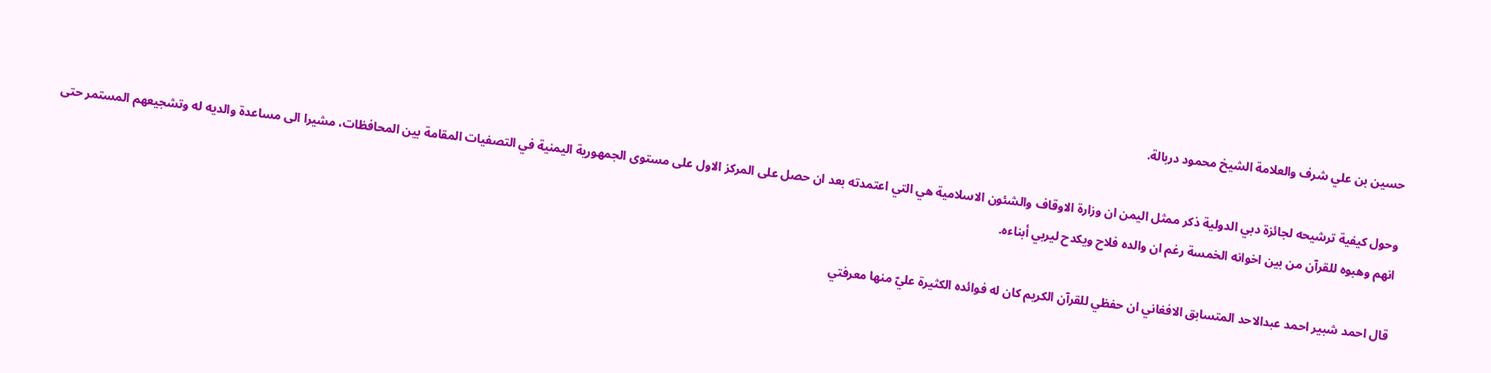حسين بن علي شرف والعلامة الشيخ محمود دربالة.

وحول كيفية ترشيحه لجائزة دبي الدولية ذكر ممثل اليمن ان وزارة الاوقاف والشئون الاسلامية هي التي اعتمدته بعد ان حصل على المركز الاول على مستوى الجمهورية اليمنية في التصفيات المقامة بين المحافظات، مشيرا الى مساعدة والديه له وتشجيعهم المستمر حتى انهم وهبوه للقرآن من بين اخوانه الخمسة رغم ان والده فلاح ويكدح ليربي أبناءه.

قال احمد شبير احمد عبدالاحد المتسابق الافغاني ان حفظي للقرآن الكريم كان له فوائده الكثيرة عليّ منها معرفتي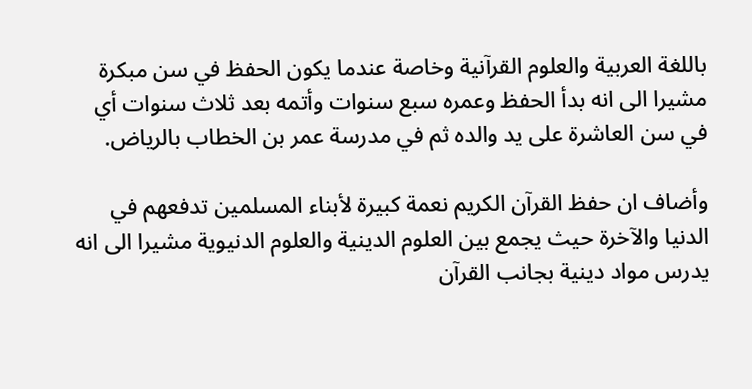باللغة العربية والعلوم القرآنية وخاصة عندما يكون الحفظ في سن مبكرة مشيرا الى انه بدأ الحفظ وعمره سبع سنوات وأتمه بعد ثلاث سنوات أي في سن العاشرة على يد والده ثم في مدرسة عمر بن الخطاب بالرياض.

وأضاف ان حفظ القرآن الكريم نعمة كبيرة لأبناء المسلمين تدفعهم في الدنيا والآخرة حيث يجمع بين العلوم الدينية والعلوم الدنيوية مشيرا الى انه يدرس مواد دينية بجانب القرآن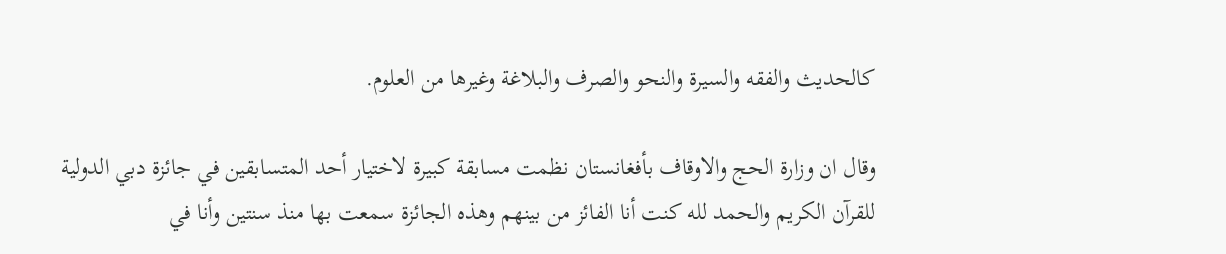كالحديث والفقه والسيرة والنحو والصرف والبلاغة وغيرها من العلوم.

وقال ان وزارة الحج والاوقاف بأفغانستان نظمت مسابقة كبيرة لاختيار أحد المتسابقين في جائزة دبي الدولية للقرآن الكريم والحمد لله كنت أنا الفائز من بينهم وهذه الجائزة سمعت بها منذ سنتين وأنا في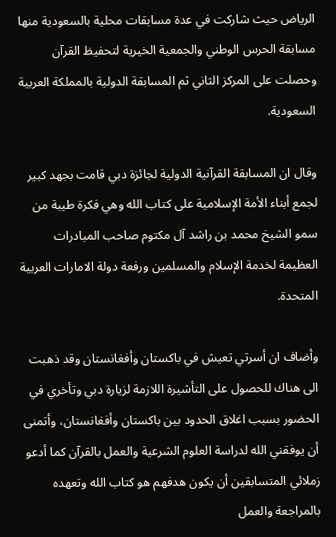الرياض حيث شاركت في عدة مسابقات محلية بالسعودية منها مسابقة الحرس الوطني والجمعية الخيرية لتحفيظ القرآن وحصلت على المركز الثاني ثم المسابقة الدولية بالمملكة العربية السعودية.

وقال ان المسابقة القرآنية الدولية لجائزة دبي قامت بجهد كبير لجمع أبناء الأمة الإسلامية على كتاب الله وهي فكرة طيبة من سمو الشيخ محمد بن راشد آل مكتوم صاحب المبادرات العظيمة لخدمة الإسلام والمسلمين ورفعة دولة الامارات العربية المتحدة.

وأضاف ان أسرتي تعيش في باكستان وأفغانستان وقد ذهبت الى هناك للحصول على التأشيرة اللازمة لزيارة دبي وتأخري في الحضور بسبب اغلاق الحدود بين باكستان وأفغانستان، وأتمنى أن يوفقني الله لدراسة العلوم الشرعية والعمل بالقرآن كما أدعو زملائي المتسابقين أن يكون هدفهم هو كتاب الله وتعهده بالمراجعة والعمل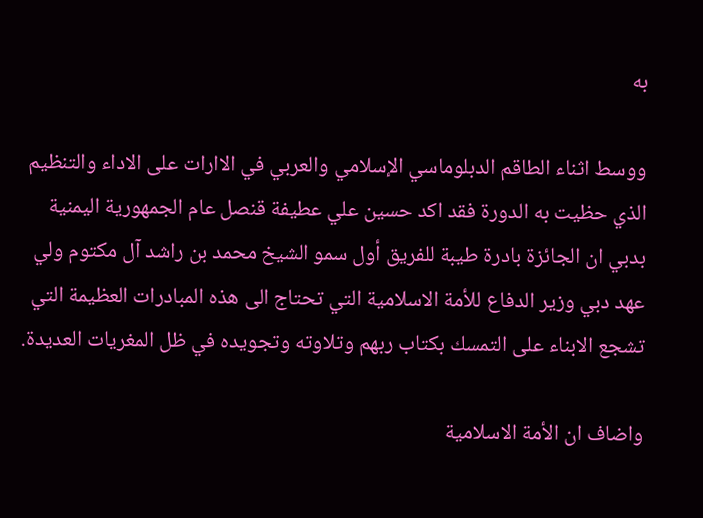به

ووسط اثناء الطاقم الدبلوماسي الإسلامي والعربي في الاارات على الاداء والتنظيم الذي حظيت به الدورة فقد اكد حسين علي عطيفة قنصل عام الجمهورية اليمنية بدبي ان الجائزة بادرة طيبة للفريق أول سمو الشيخ محمد بن راشد آل مكتوم ولي عهد دبي وزير الدفاع للأمة الاسلامية التي تحتاج الى هذه المبادرات العظيمة التي تشجع الابناء على التمسك بكتاب ربهم وتلاوته وتجويده في ظل المغريات العديدة.

واضاف ان الأمة الاسلامية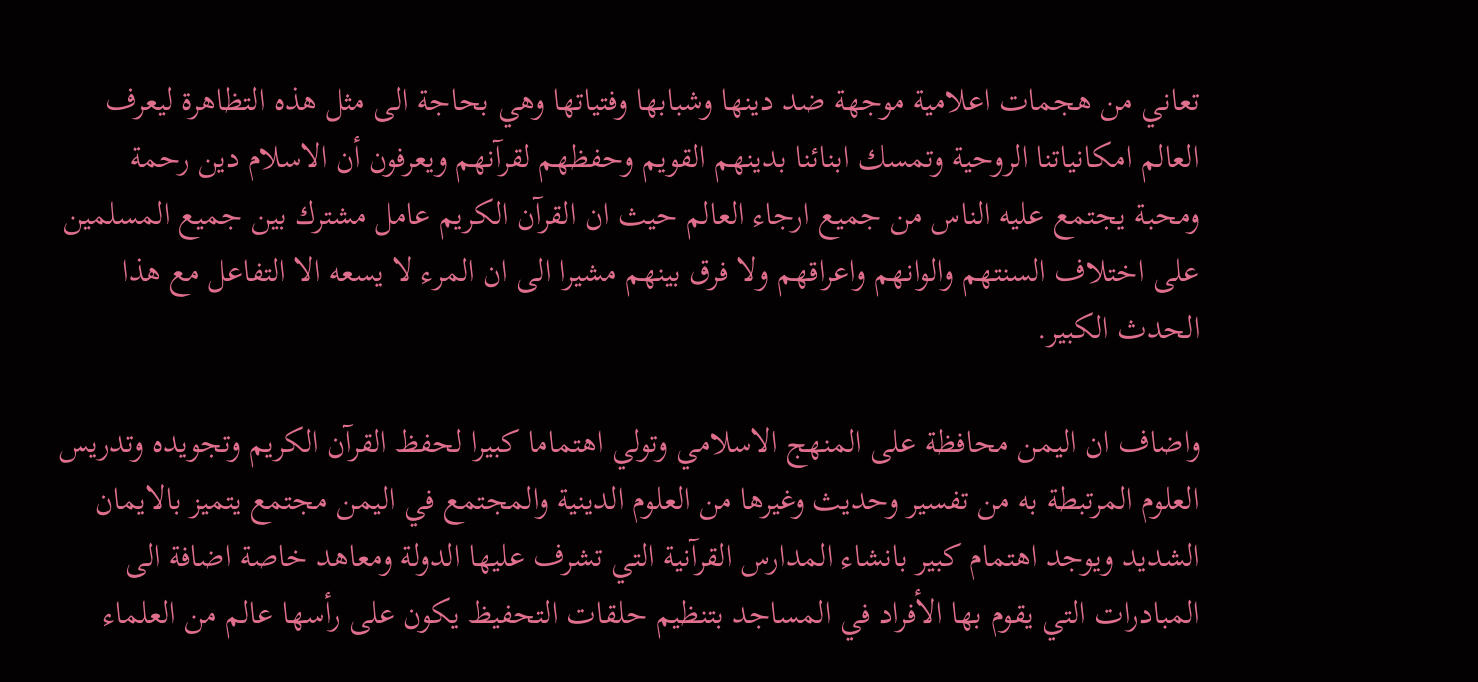تعاني من هجمات اعلامية موجهة ضد دينها وشبابها وفتياتها وهي بحاجة الى مثل هذه التظاهرة ليعرف العالم امكانياتنا الروحية وتمسك ابنائنا بدينهم القويم وحفظهم لقرآنهم ويعرفون أن الاسلام دين رحمة ومحبة يجتمع عليه الناس من جميع ارجاء العالم حيث ان القرآن الكريم عامل مشترك بين جميع المسلمين على اختلاف السنتهم والوانهم واعراقهم ولا فرق بينهم مشيرا الى ان المرء لا يسعه الا التفاعل مع هذا الحدث الكبير.

واضاف ان اليمن محافظة على المنهج الاسلامي وتولي اهتماما كبيرا لحفظ القرآن الكريم وتجويده وتدريس العلوم المرتبطة به من تفسير وحديث وغيرها من العلوم الدينية والمجتمع في اليمن مجتمع يتميز بالايمان الشديد ويوجد اهتمام كبير بانشاء المدارس القرآنية التي تشرف عليها الدولة ومعاهد خاصة اضافة الى المبادرات التي يقوم بها الأفراد في المساجد بتنظيم حلقات التحفيظ يكون على رأسها عالم من العلماء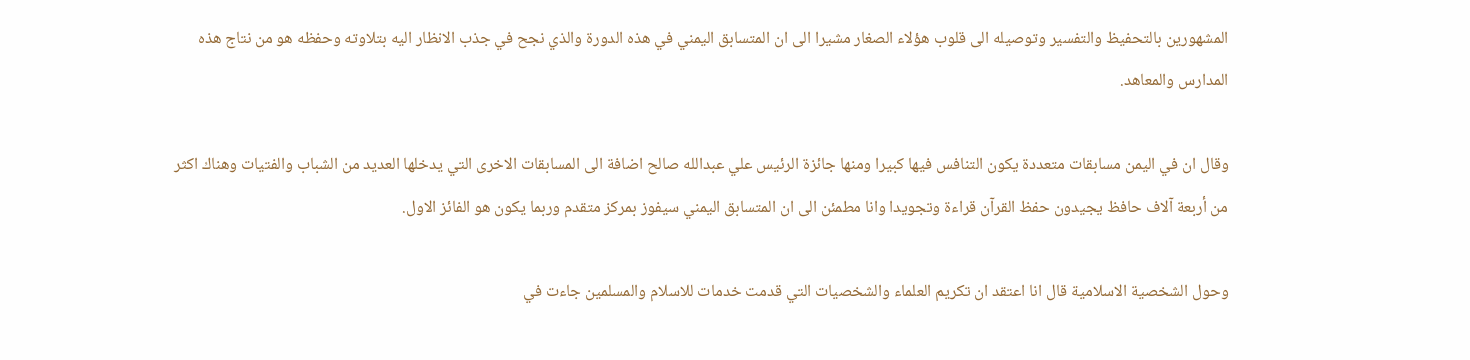المشهورين بالتحفيظ والتفسير وتوصيله الى قلوب هؤلاء الصغار مشيرا الى ان المتسابق اليمني في هذه الدورة والذي نجح في جذب الانظار اليه بتلاوته وحفظه هو من نتاج هذه المدارس والمعاهد.

وقال ان في اليمن مسابقات متعددة يكون التنافس فيها كبيرا ومنها جائزة الرئيس علي عبدالله صالح اضافة الى المسابقات الاخرى التي يدخلها العديد من الشباب والفتيات وهناك اكثر من أربعة آلاف حافظ يجيدون حفظ القرآن قراءة وتجويدا وانا مطمئن الى ان المتسابق اليمني سيفوز بمركز متقدم وربما يكون هو الفائز الاول.

وحول الشخصية الاسلامية قال انا اعتقد ان تكريم العلماء والشخصيات التي قدمت خدمات للاسلام والمسلمين جاءت في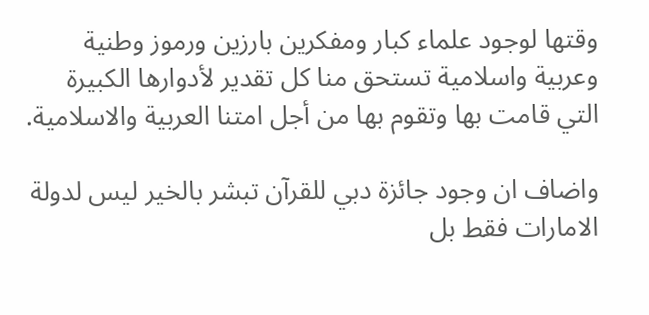وقتها لوجود علماء كبار ومفكرين بارزين ورموز وطنية وعربية واسلامية تستحق منا كل تقدير لأدوارها الكبيرة التي قامت بها وتقوم بها من أجل امتنا العربية والاسلامية.

واضاف ان وجود جائزة دبي للقرآن تبشر بالخير ليس لدولة الامارات فقط بل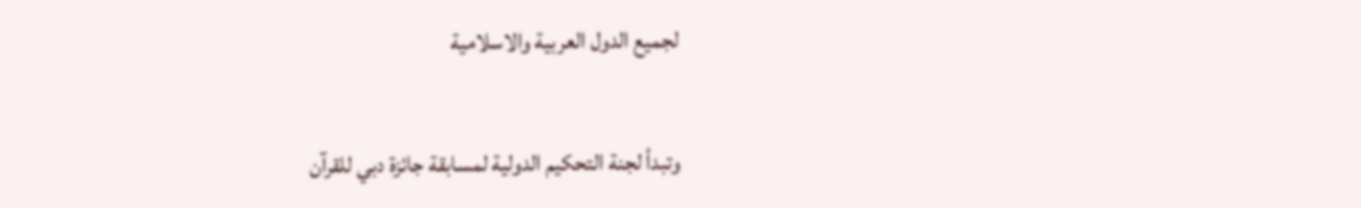لجميع الدول العربية والاسلامية

وتبدأ لجنة التحكيم الدولية لمسابقة جائزة دبي للقرآن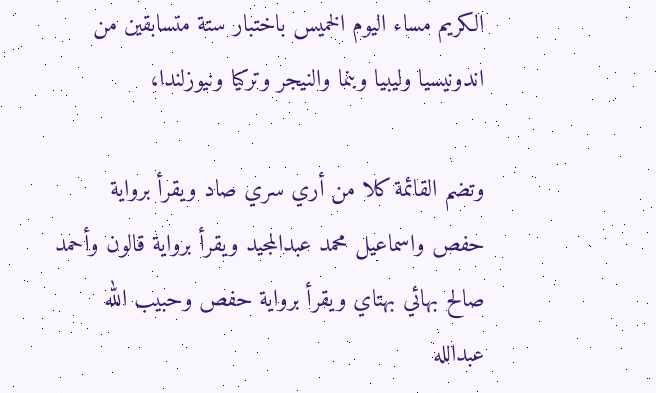الكريم مساء اليوم الخميس باختبار ستة متسابقين من اندونيسيا وليبيا وبنما والنيجر وتركيا ونيوزلندا،

وتضم القائمة كلا من أري سري صاد ويقرأ برواية حفص واسماعيل محمد عبدالمجيد ويقرأ برواية قالون وأحمد صالح بهائي بهتاي ويقرأ برواية حفص وحبيب الله عبدالله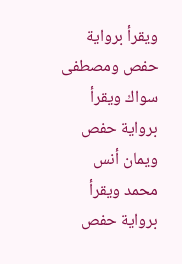ويقرأ برواية حفص ومصطفى سواك ويقرأ برواية حفص ويمان أنس محمد ويقرأ برواية حفص